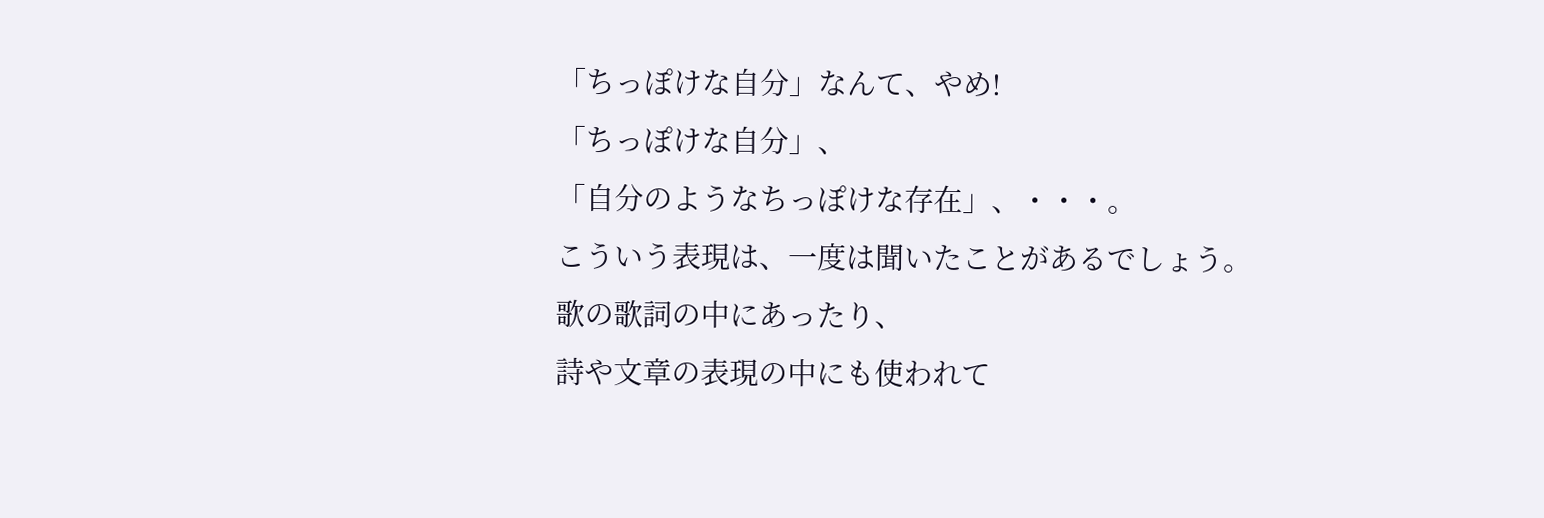「ちっぽけな自分」なんて、やめ!
「ちっぽけな自分」、
「自分のようなちっぽけな存在」、・・・。
こういう表現は、一度は聞いたことがあるでしょう。
歌の歌詞の中にあったり、
詩や文章の表現の中にも使われて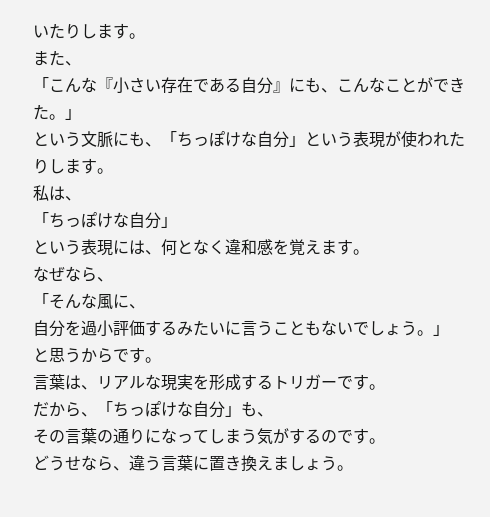いたりします。
また、
「こんな『小さい存在である自分』にも、こんなことができた。」
という文脈にも、「ちっぽけな自分」という表現が使われたりします。
私は、
「ちっぽけな自分」
という表現には、何となく違和感を覚えます。
なぜなら、
「そんな風に、
自分を過小評価するみたいに言うこともないでしょう。」
と思うからです。
言葉は、リアルな現実を形成するトリガーです。
だから、「ちっぽけな自分」も、
その言葉の通りになってしまう気がするのです。
どうせなら、違う言葉に置き換えましょう。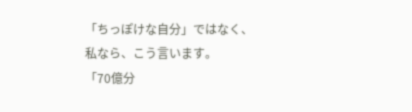「ちっぽけな自分」ではなく、
私なら、こう言います。
「70億分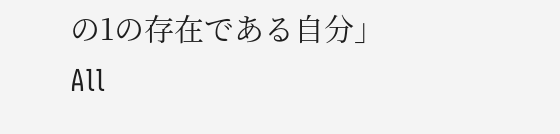の1の存在である自分」
All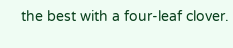the best with a four-leaf clover.